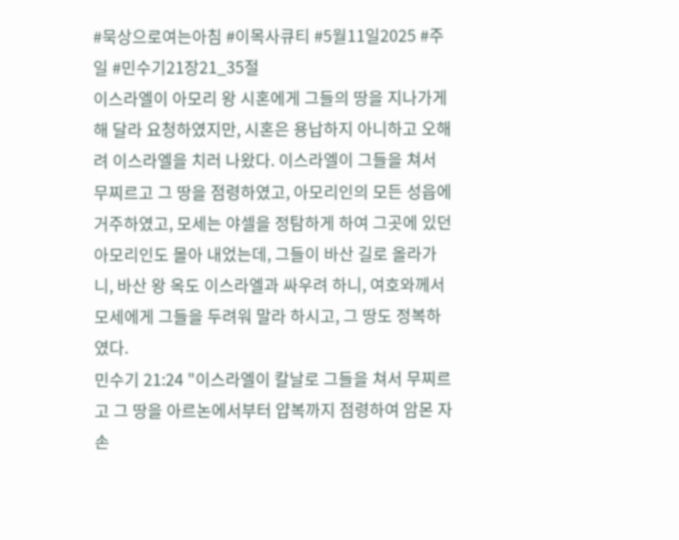#묵상으로여는아침 #이목사큐티 #5월11일2025 #주일 #민수기21장21_35절
이스라엘이 아모리 왕 시혼에게 그들의 땅을 지나가게 해 달라 요청하였지만, 시혼은 용납하지 아니하고 오해려 이스라엘을 치러 나왔다. 이스라엘이 그들을 쳐서 무찌르고 그 땅을 점령하였고, 아모리인의 모든 성읍에 거주하였고, 모세는 야셀을 정탐하게 하여 그곳에 있던 아모리인도 몰아 내었는데, 그들이 바산 길로 올라가니, 바산 왕 옥도 이스라엘과 싸우려 하니, 여호와께서 모세에게 그들을 두려워 말라 하시고, 그 땅도 정복하였다.
민수기 21:24 "이스라엘이 칼날로 그들을 쳐서 무찌르고 그 땅을 아르논에서부터 얍복까지 점령하여 암몬 자손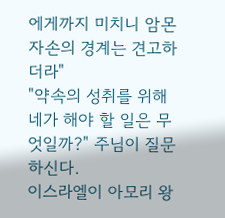에게까지 미치니 암몬 자손의 경계는 견고하더라"
"약속의 성취를 위해 네가 해야 할 일은 무엇일까?" 주님이 질문하신다.
이스라엘이 아모리 왕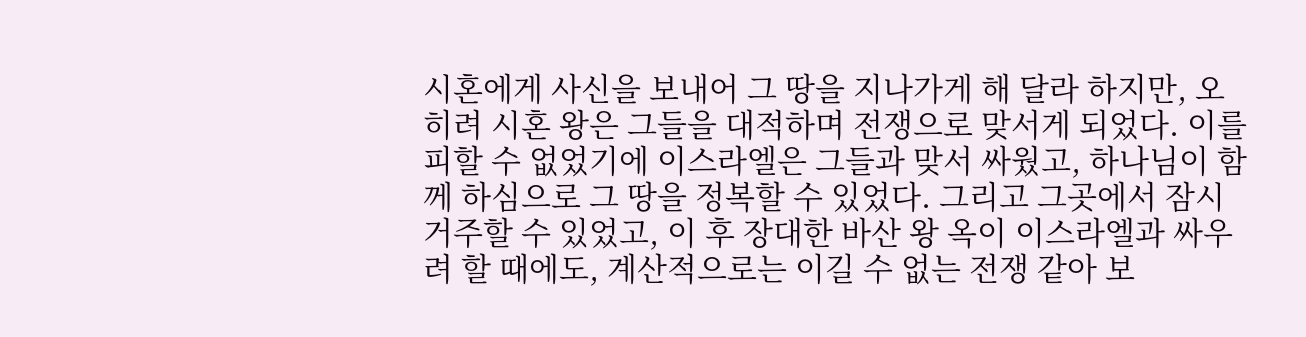시혼에게 사신을 보내어 그 땅을 지나가게 해 달라 하지만, 오히려 시혼 왕은 그들을 대적하며 전쟁으로 맞서게 되었다. 이를 피할 수 없었기에 이스라엘은 그들과 맞서 싸웠고, 하나님이 함께 하심으로 그 땅을 정복할 수 있었다. 그리고 그곳에서 잠시 거주할 수 있었고, 이 후 장대한 바산 왕 옥이 이스라엘과 싸우려 할 때에도, 계산적으로는 이길 수 없는 전쟁 같아 보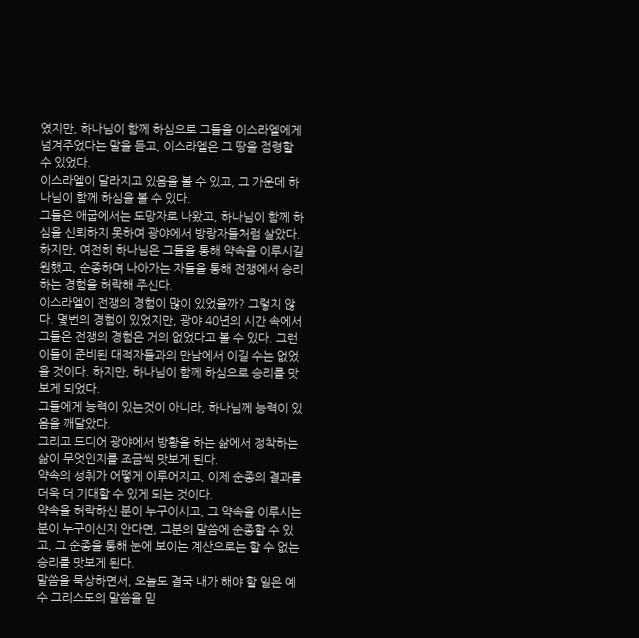였지만, 하나님이 함께 하심으로 그들을 이스라엘에게 넘겨주었다는 말을 듣고, 이스라엘은 그 땅을 점령할 수 있었다.
이스라엘이 달라지고 있음을 볼 수 있고, 그 가운데 하나님이 함께 하심을 볼 수 있다.
그들은 애굽에서는 도망자로 나왔고, 하나님이 함께 하심을 신뢰하지 못하여 광야에서 방랑자들처럼 살았다. 하지만, 여전히 하나님은 그들을 통해 약속을 이루시길 원했고, 순종하며 나아가는 자들을 통해 전쟁에서 승리하는 경험을 허락해 주신다.
이스라엘이 전쟁의 경험이 많이 있었을까? 그렇지 않다. 몇번의 경험이 있었지만, 광야 40년의 시간 속에서 그들은 전쟁의 경험은 거의 없었다고 볼 수 있다. 그런이들이 준비된 대적자들과의 만남에서 이길 수는 없었을 것이다. 하지만, 하나님이 함께 하심으로 승리를 맛보게 되었다.
그들에게 능력이 있는것이 아니라, 하나님께 능력이 있음을 깨달았다.
그리고 드디어 광야에서 방황을 하는 삶에서 정착하는 삶이 무엇인지를 조금씩 맛보게 된다.
약속의 성취가 어떻게 이루어지고, 이제 순종의 결과를 더욱 더 기대할 수 있게 되는 것이다.
약속을 허락하신 분이 누구이시고, 그 약속을 이루시는 분이 누구이신지 안다면, 그분의 말씀에 순종할 수 있고, 그 순종을 통해 눈에 보이는 계산으로는 할 수 없는 승리를 맛보게 된다.
말씀을 묵상하면서, 오늘도 결국 내가 해야 할 일은 예수 그리스도의 말씀을 믿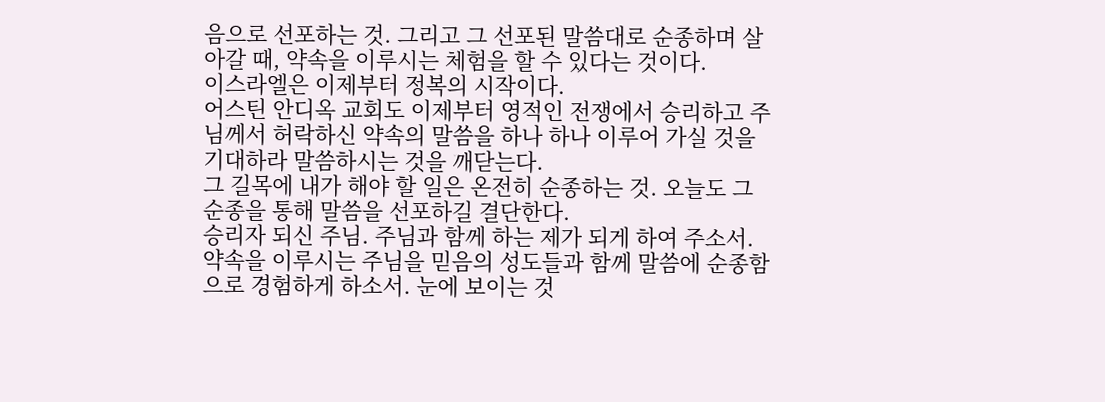음으로 선포하는 것. 그리고 그 선포된 말씀대로 순종하며 살아갈 때, 약속을 이루시는 체험을 할 수 있다는 것이다.
이스라엘은 이제부터 정복의 시작이다.
어스틴 안디옥 교회도 이제부터 영적인 전쟁에서 승리하고 주님께서 허락하신 약속의 말씀을 하나 하나 이루어 가실 것을 기대하라 말씀하시는 것을 깨닫는다.
그 길목에 내가 해야 할 일은 온전히 순종하는 것. 오늘도 그 순종을 통해 말씀을 선포하길 결단한다.
승리자 되신 주님. 주님과 함께 하는 제가 되게 하여 주소서. 약속을 이루시는 주님을 믿음의 성도들과 함께 말씀에 순종함으로 경험하게 하소서. 눈에 보이는 것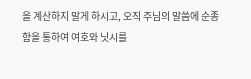을 계산하지 말게 하시고, 오직 주님의 말씀에 순종함을 통하여 여호와 닛시를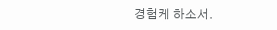경험케 하소서.